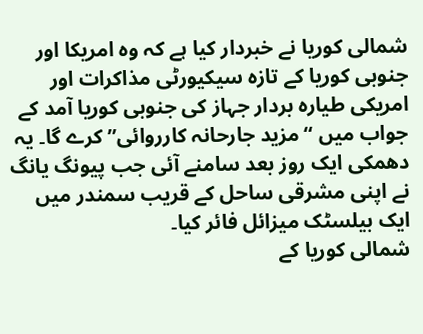شمالی کوریا نے خبردار کیا ہے کہ وہ امریکا اور جنوبی کوریا کے تازہ سیکیورٹی مذاکرات اور امریکی طیارہ بردار جہاز کی جنوبی کوریا آمد کے جواب میں “مزید جارحانہ کارروائی” کرے گا۔ یہ دھمکی ایک روز بعد سامنے آئی جب پیونگ یانگ نے اپنی مشرقی ساحل کے قریب سمندر میں ایک بیلسٹک میزائل فائر کیا۔
شمالی کوریا کے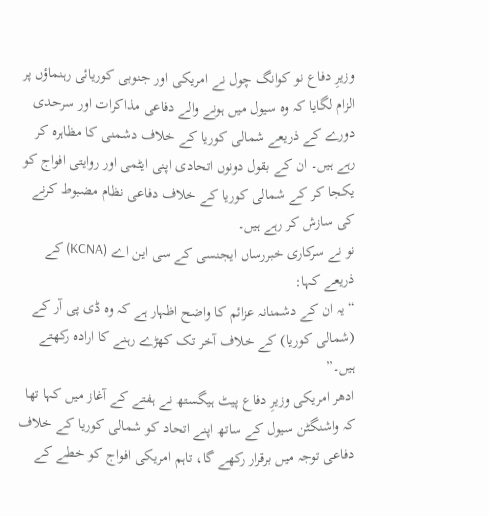وزیرِ دفاع نو کوانگ چول نے امریکی اور جنوبی کوریائی رہنماؤں پر الزام لگایا کہ وہ سیول میں ہونے والے دفاعی مذاکرات اور سرحدی دورے کے ذریعے شمالی کوریا کے خلاف دشمنی کا مظاہرہ کر رہے ہیں۔ ان کے بقول دونوں اتحادی اپنی ایٹمی اور روایتی افواج کو یکجا کر کے شمالی کوریا کے خلاف دفاعی نظام مضبوط کرنے کی سازش کر رہے ہیں۔
نو نے سرکاری خبررساں ایجنسی کے سی این اے (KCNA) کے ذریعے کہا:
“یہ ان کے دشمنانہ عزائم کا واضح اظہار ہے کہ وہ ڈی پی آر کے (شمالی کوریا) کے خلاف آخر تک کھڑے رہنے کا ارادہ رکھتے ہیں۔”
ادھر امریکی وزیرِ دفاع پیٹ ہیگستھ نے ہفتے کے آغاز میں کہا تھا کہ واشنگٹن سیول کے ساتھ اپنے اتحاد کو شمالی کوریا کے خلاف دفاعی توجہ میں برقرار رکھے گا، تاہم امریکی افواج کو خطے کے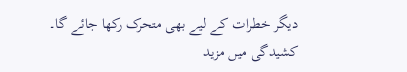دیگر خطرات کے لیے بھی متحرک رکھا جائے گا۔
کشیدگی میں مزید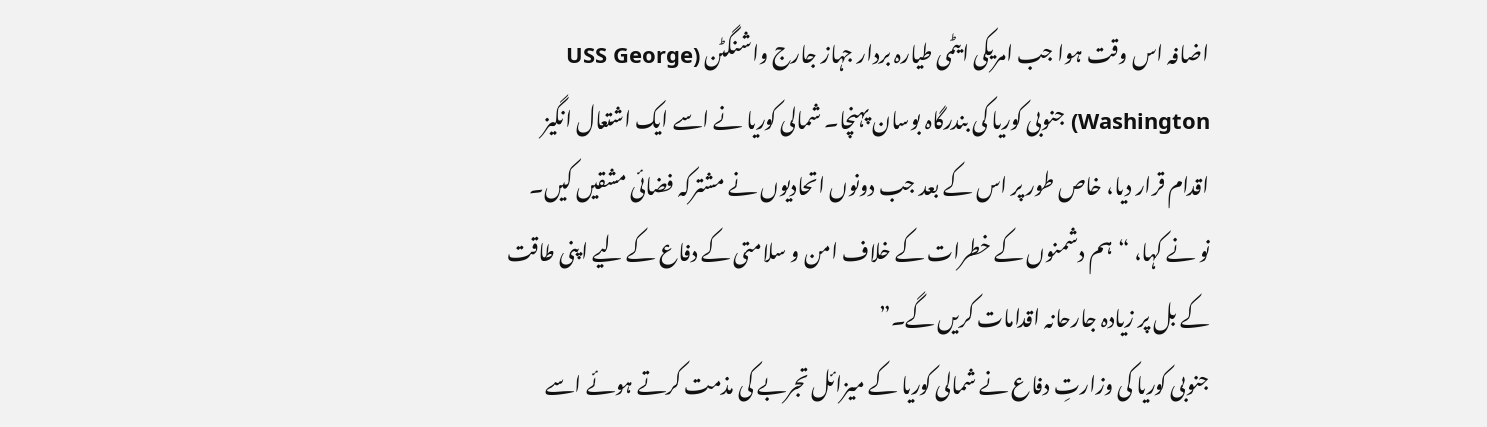اضافہ اس وقت ہوا جب امریکی ایٹمی طیارہ بردار جہاز جارج واشنگٹن (USS George Washington) جنوبی کوریا کی بندرگاہ بوسان پہنچا۔ شمالی کوریا نے اسے ایک اشتعال انگیز اقدام قرار دیا، خاص طور پر اس کے بعد جب دونوں اتحادیوں نے مشترکہ فضائی مشقیں کیں۔
نو نے کہا، “ہم دشمنوں کے خطرات کے خلاف امن و سلامتی کے دفاع کے لیے اپنی طاقت کے بل پر زیادہ جارحانہ اقدامات کریں گے۔”
جنوبی کوریا کی وزارتِ دفاع نے شمالی کوریا کے میزائل تجربے کی مذمت کرتے ہوئے اسے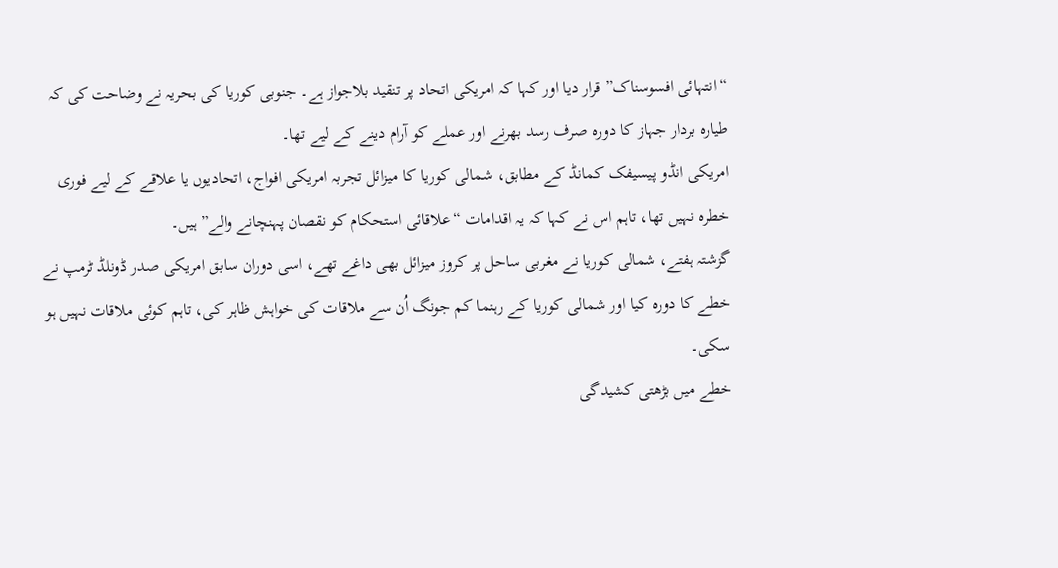“انتہائی افسوسناک” قرار دیا اور کہا کہ امریکی اتحاد پر تنقید بلاجواز ہے۔ جنوبی کوریا کی بحریہ نے وضاحت کی کہ طیارہ بردار جہاز کا دورہ صرف رسد بھرنے اور عملے کو آرام دینے کے لیے تھا۔
امریکی انڈو پیسیفک کمانڈ کے مطابق، شمالی کوریا کا میزائل تجربہ امریکی افواج، اتحادیوں یا علاقے کے لیے فوری خطرہ نہیں تھا، تاہم اس نے کہا کہ یہ اقدامات “علاقائی استحکام کو نقصان پہنچانے والے” ہیں۔
گزشتہ ہفتے، شمالی کوریا نے مغربی ساحل پر کروز میزائل بھی داغے تھے، اسی دوران سابق امریکی صدر ڈونلڈ ٹرمپ نے خطے کا دورہ کیا اور شمالی کوریا کے رہنما کم جونگ اُن سے ملاقات کی خواہش ظاہر کی، تاہم کوئی ملاقات نہیں ہو سکی۔
خطے میں بڑھتی کشیدگی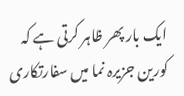ایک بار پھر ظاہر کرتی ہے کہ کورین جزیرہ نما میں سفارتکاری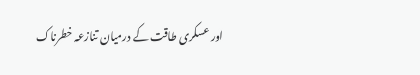اور عسکری طاقت کے درمیان تنازعہ خطرناک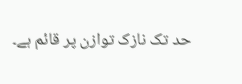حد تک نازک توازن پر قائم ہے۔